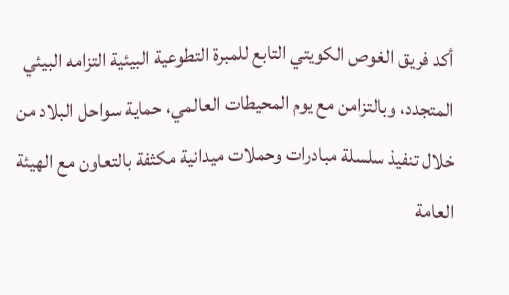أكد فريق الغوص الكويتي التابع للمبرة التطوعية البيئية التزامه البيئي المتجدد، وبالتزامن مع يوم المحيطات العالمي، حماية سواحل البلاد من خلال تنفيذ سلسلة مبادرات وحملات ميدانية مكثفة بالتعاون مع الهيئة العامة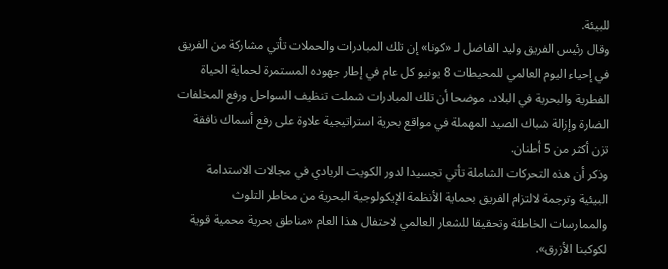للبيئة.
وقال رئيس الفريق وليد الفاضل لـ «كونا» إن تلك المبادرات والحملات تأتي مشاركة من الفريق في إحياء اليوم العالمي للمحيطات 8 يونيو كل عام في إطار جهوده المستمرة لحماية الحياة الفطرية والبحرية في البلاد، موضحا أن تلك المبادرات شملت تنظيف السواحل ورفع المخلفات الضارة وإزالة شباك الصيد المهملة في مواقع بحرية استراتيجية علاوة على رفع أسماك نافقة تزن أكثر من 5 أطنان.
وذكر أن هذه التحركات الشاملة تأتي تجسيدا لدور الكويت الريادي في مجالات الاستدامة البيئية وترجمة لالتزام الفريق بحماية الأنظمة الإيكولوجية البحرية من مخاطر التلوث والممارسات الخاطئة وتحقيقا للشعار العالمي لاحتفال هذا العام «مناطق بحرية محمية قوية لكوكبنا الأزرق».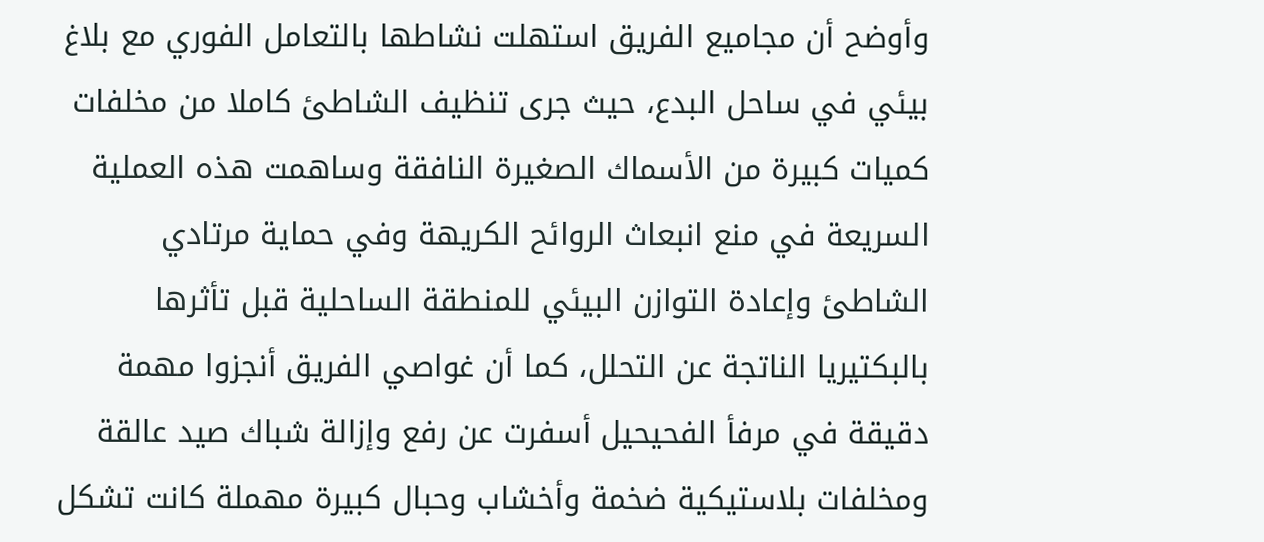وأوضح أن مجاميع الفريق استهلت نشاطها بالتعامل الفوري مع بلاغ بيئي في ساحل البدع، حيث جرى تنظيف الشاطئ كاملا من مخلفات كميات كبيرة من الأسماك الصغيرة النافقة وساهمت هذه العملية السريعة في منع انبعاث الروائح الكريهة وفي حماية مرتادي الشاطئ وإعادة التوازن البيئي للمنطقة الساحلية قبل تأثرها بالبكتيريا الناتجة عن التحلل، كما أن غواصي الفريق أنجزوا مهمة دقيقة في مرفأ الفحيحيل أسفرت عن رفع وإزالة شباك صيد عالقة ومخلفات بلاستيكية ضخمة وأخشاب وحبال كبيرة مهملة كانت تشكل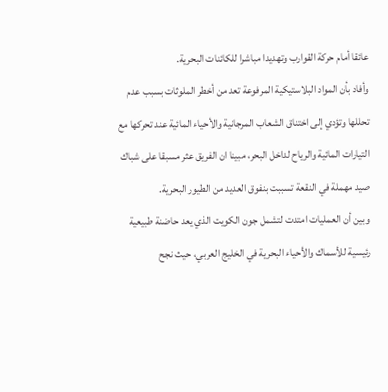عائقا أمام حركة القوارب وتهديدا مباشرا للكائنات البحرية.
وأفاد بأن المواد البلاستيكية المرفوعة تعد من أخطر الملوثات بسبب عدم تحللها وتؤدي إلى اختناق الشعاب المرجانية والأحياء المائية عند تحركها مع التيارات المائية والرياح لداخل البحر، مبينا ان الفريق عثر مسبقا على شباك صيد مهملة في النقعة تسببت بنفوق العديد من الطيور البحرية.
وبين أن العمليات امتدت لتشمل جون الكويت الذي يعد حاضنة طبيعية رئيسية للأسماك والأحياء البحرية في الخليج العربي، حيث نجح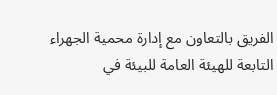الفريق بالتعاون مع إدارة محمية الجهراء التابعة للهيئة العامة للبيئة في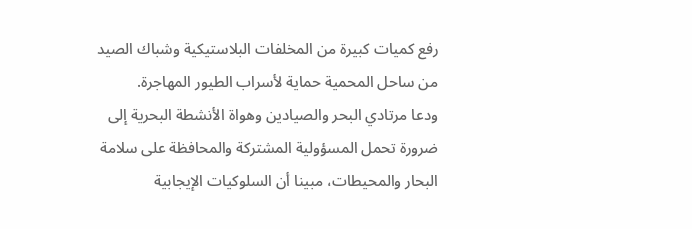رفع كميات كبيرة من المخلفات البلاستيكية وشباك الصيد من ساحل المحمية حماية لأسراب الطيور المهاجرة.
ودعا مرتادي البحر والصيادين وهواة الأنشطة البحرية إلى ضرورة تحمل المسؤولية المشتركة والمحافظة على سلامة البحار والمحيطات، مبينا أن السلوكيات الإيجابية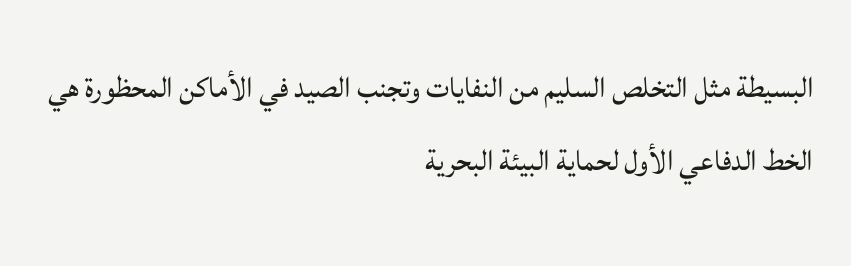البسيطة مثل التخلص السليم من النفايات وتجنب الصيد في الأماكن المحظورة هي الخط الدفاعي الأول لحماية البيئة البحرية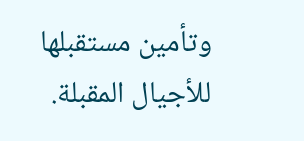وتأمين مستقبلها للأجيال المقبلة.